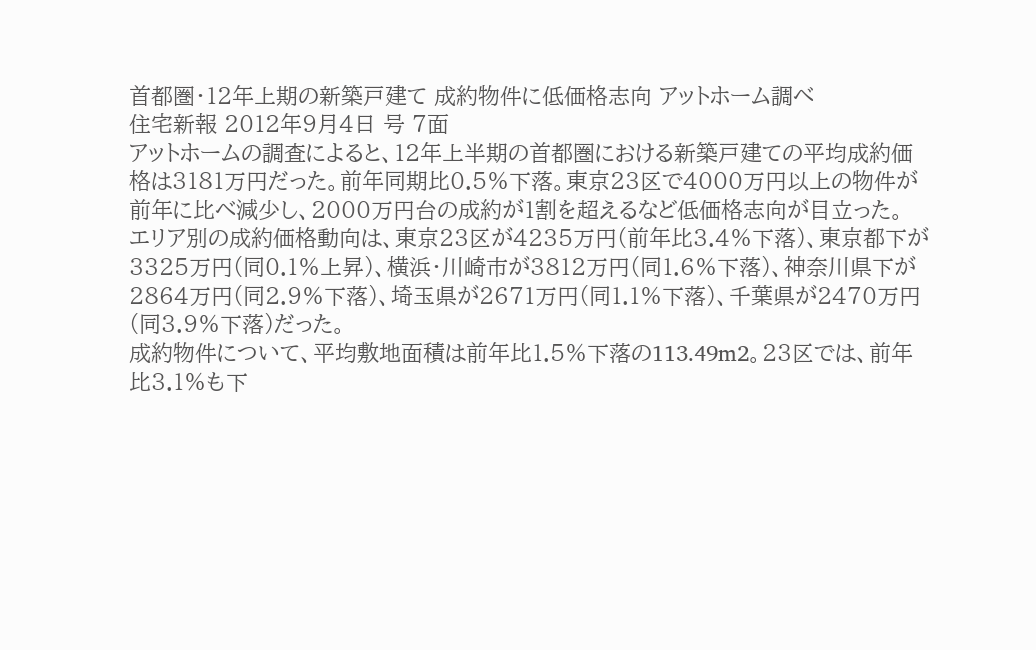首都圏・12年上期の新築戸建て 成約物件に低価格志向 アットホーム調べ
住宅新報 2012年9月4日 号 7面
アットホームの調査によると、12年上半期の首都圏における新築戸建ての平均成約価格は3181万円だった。前年同期比0.5%下落。東京23区で4000万円以上の物件が前年に比べ減少し、2000万円台の成約が1割を超えるなど低価格志向が目立った。
エリア別の成約価格動向は、東京23区が4235万円(前年比3.4%下落)、東京都下が3325万円(同0.1%上昇)、横浜・川崎市が3812万円(同1.6%下落)、神奈川県下が2864万円(同2.9%下落)、埼玉県が2671万円(同1.1%下落)、千葉県が2470万円(同3.9%下落)だった。
成約物件について、平均敷地面積は前年比1.5%下落の113.49m2。23区では、前年比3.1%も下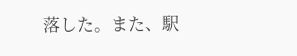落した。また、駅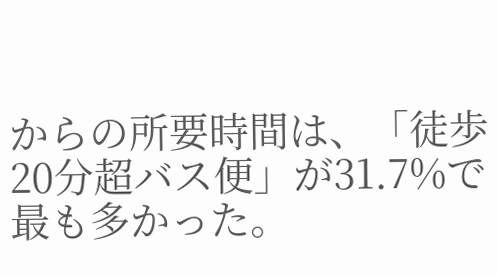からの所要時間は、「徒歩20分超バス便」が31.7%で最も多かった。